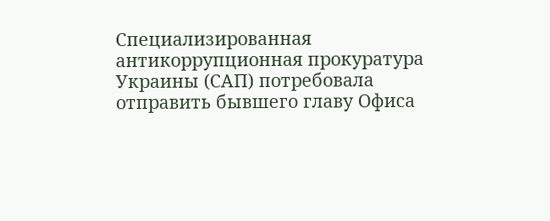Специализированная антикоррупционная прокуратура Украины (САП) потребовала отправить бывшего главу Офиса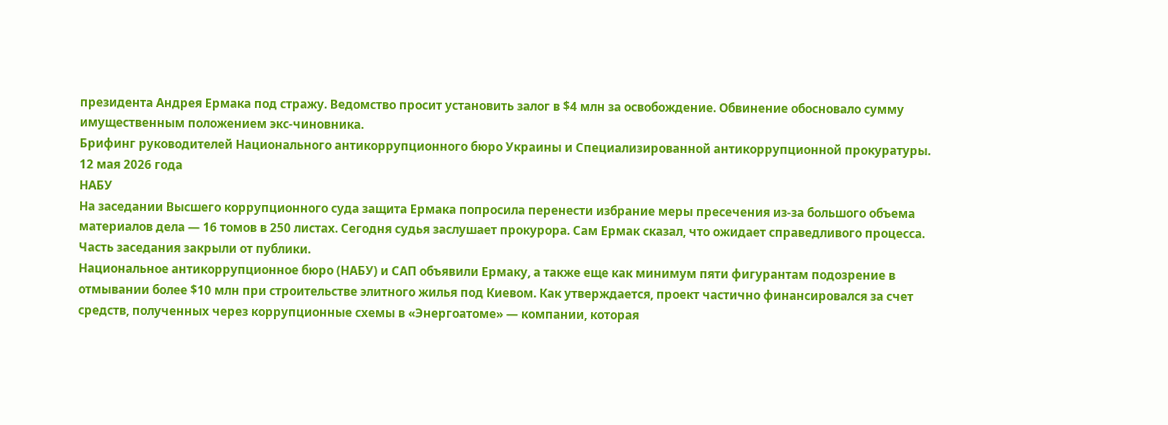президента Андрея Ермака под стражу. Ведомство просит установить залог в $4 млн за освобождение. Обвинение обосновало сумму имущественным положением экс-чиновника.
Брифинг руководителей Национального антикоррупционного бюро Украины и Специализированной антикоррупционной прокуратуры. 12 мая 2026 года
НАБУ
На заседании Высшего коррупционного суда защита Ермака попросила перенести избрание меры пресечения из-за большого объема материалов дела — 16 томов в 250 листах. Сегодня судья заслушает прокурора. Сам Ермак сказал, что ожидает справедливого процесса. Часть заседания закрыли от публики.
Национальное антикоррупционное бюро (НАБУ) и САП объявили Ермаку, а также еще как минимум пяти фигурантам подозрение в отмывании более $10 млн при строительстве элитного жилья под Киевом. Как утверждается, проект частично финансировался за счет средств, полученных через коррупционные схемы в «Энергоатоме» — компании, которая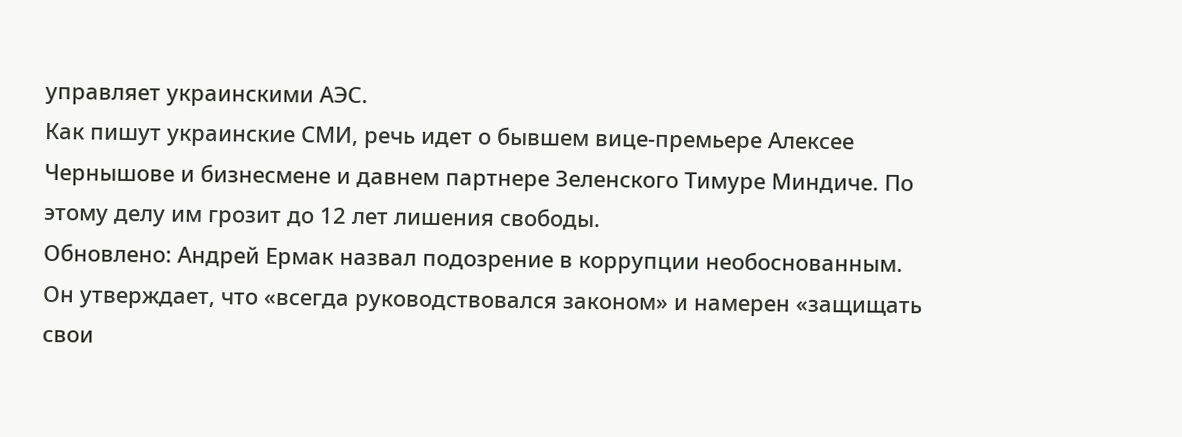управляет украинскими АЭС.
Как пишут украинские СМИ, речь идет о бывшем вице-премьере Алексее Чернышове и бизнесмене и давнем партнере Зеленского Тимуре Миндиче. По этому делу им грозит до 12 лет лишения свободы.
Обновлено: Андрей Ермак назвал подозрение в коррупции необоснованным. Он утверждает, что «всегда руководствовался законом» и намерен «защищать свои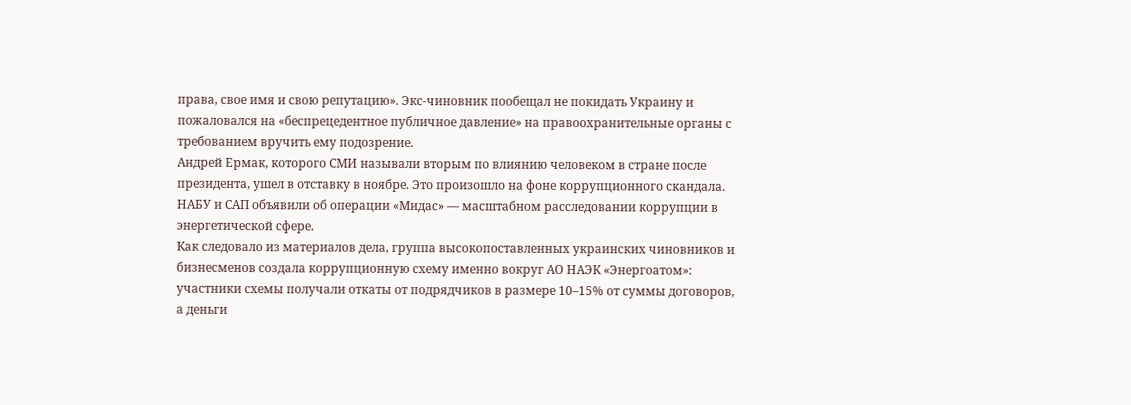права, свое имя и свою репутацию». Экс-чиновник пообещал не покидать Украину и пожаловался на «беспрецедентное публичное давление» на правоохранительные органы с требованием вручить ему подозрение.
Андрей Ермак, которого СМИ называли вторым по влиянию человеком в стране после президента, ушел в отставку в ноябре. Это произошло на фоне коррупционного скандала. НАБУ и САП объявили об операции «Мидас» — масштабном расследовании коррупции в энергетической сфере.
Как следовало из материалов дела, группа высокопоставленных украинских чиновников и бизнесменов создала коррупционную схему именно вокруг АО НАЭК «Энергоатом»: участники схемы получали откаты от подрядчиков в размере 10–15% от суммы договоров, а деньги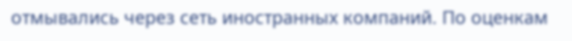отмывались через сеть иностранных компаний. По оценкам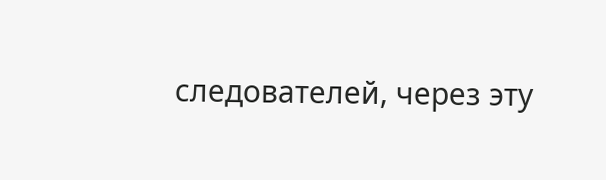следователей, через эту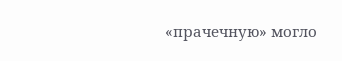«прачечную» могло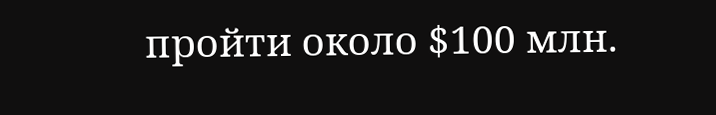пройти около $100 млн.